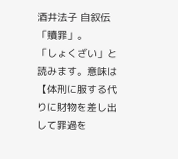酒井法子 自叙伝 「贖罪」。
「しょくざい」と読みます。意味は【体刑に服する代りに財物を差し出して罪過を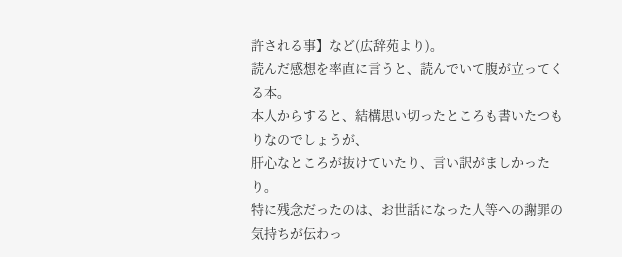許される事】など(広辞苑より)。
読んだ感想を率直に言うと、読んでいて腹が立ってくる本。
本人からすると、結構思い切ったところも書いたつもりなのでしょうが、
肝心なところが抜けていたり、言い訳がましかったり。
特に残念だったのは、お世話になった人等への謝罪の気持ちが伝わっ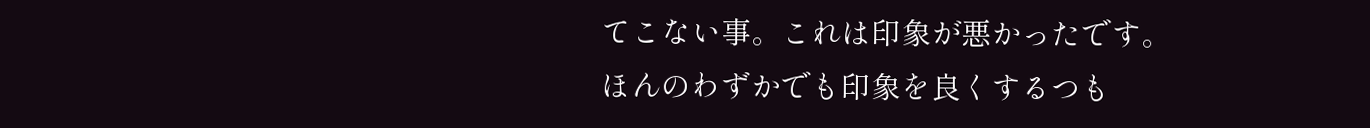てこない事。これは印象が悪かったです。
ほんのわずかでも印象を良くするつも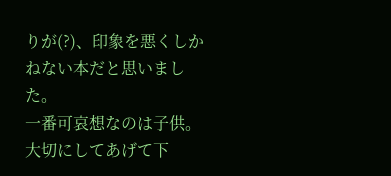りが(?)、印象を悪くしかねない本だと思いました。
一番可哀想なのは子供。大切にしてあげて下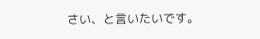さい、と言いたいです。